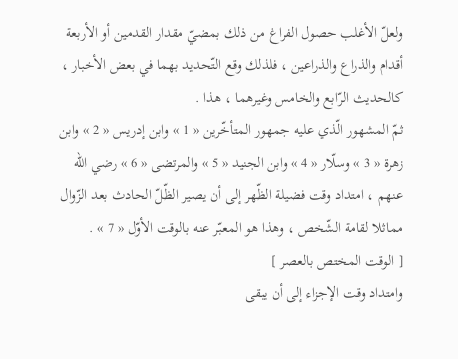ولعلّ الأغلب حصول الفراغ من ذلك بمضيّ مقدار القدمين أو الأربعة أقدام والذراع والذراعين ، فلذلك وقع التّحديد بهما في بعض الأخبار ، كالحديث الرّابع والخامس وغيرهما ، هذا .
ثمّ المشهور الّذي عليه جمهور المتأخّرين « 1 » وابن إدريس « 2 » وابن زهرة « 3 » وسلّار « 4 » وابن الجنيد « 5 » والمرتضى « 6 » رضي اللّه عنهم ، امتداد وقت فضيلة الظّهر إلى أن يصير الظّلّ الحادث بعد الزّوال مماثلا لقامة الشّخص ، وهذا هو المعبّر عنه بالوقت الأوّل « 7 » .
[ الوقت المختص بالعصر ]
وامتداد وقت الإجزاء إلى أن يبقى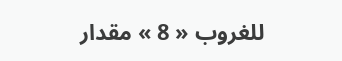للغروب « 8 » مقدار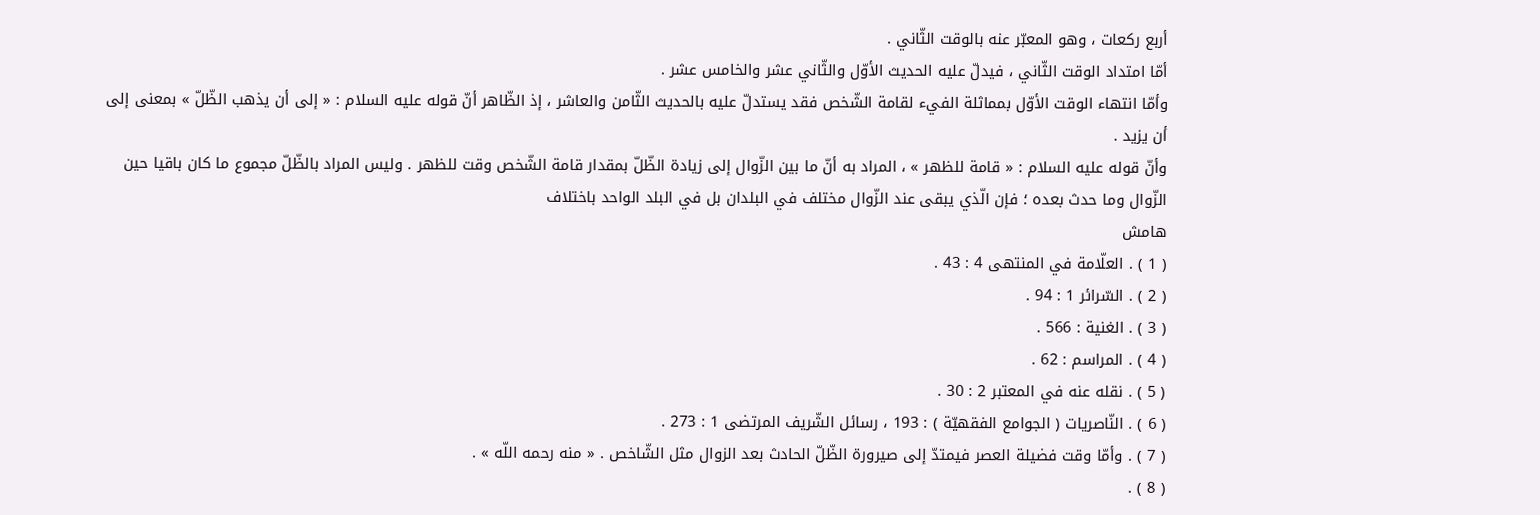أربع ركعات ، وهو المعبّر عنه بالوقت الثّاني .
أمّا امتداد الوقت الثّاني ، فيدلّ عليه الحديث الأوّل والثّاني عشر والخامس عشر .
وأمّا انتهاء الوقت الأوّل بمماثلة الفيء لقامة الشّخص فقد يستدلّ عليه بالحديث الثّامن والعاشر ، إذ الظّاهر أنّ قوله عليه السلام : « إلى أن يذهب الظّلّ » بمعنى إلى أن يزيد .
وأنّ قوله عليه السلام : « قامة للظهر » ، المراد به أنّ ما بين الزّوال إلى زيادة الظّلّ بمقدار قامة الشّخص وقت للظهر . وليس المراد بالظّلّ مجموع ما كان باقيا حين الزّوال وما حدث بعده ؛ فإن الّذي يبقى عند الزّوال مختلف في البلدان بل في البلد الواحد باختلاف
هامش
( 1 ) . العلّامة في المنتهى 4 : 43 .
( 2 ) . السّرائر 1 : 94 .
( 3 ) . الغنية : 566 .
( 4 ) . المراسم : 62 .
( 5 ) . نقله عنه في المعتبر 2 : 30 .
( 6 ) . النّاصريات ( الجوامع الفقهيّة ) : 193 ، رسائل الشّريف المرتضى 1 : 273 .
( 7 ) . وأمّا وقت فضيلة العصر فيمتدّ إلى صيرورة الظّلّ الحادث بعد الزوال مثل الشّاخص . « منه رحمه اللّه » .
( 8 ) .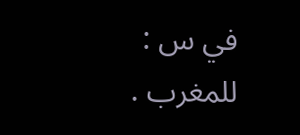في س : للمغرب .